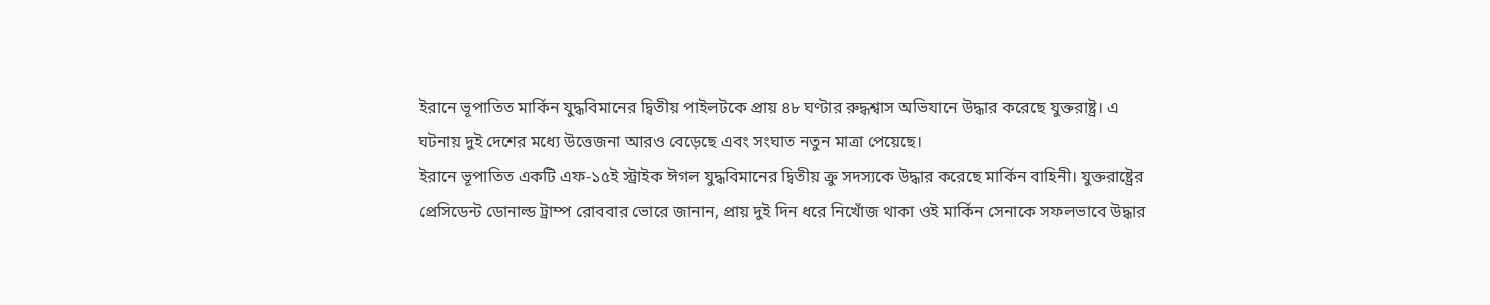ইরানে ভূপাতিত মার্কিন যুদ্ধবিমানের দ্বিতীয় পাইলটকে প্রায় ৪৮ ঘণ্টার রুদ্ধশ্বাস অভিযানে উদ্ধার করেছে যুক্তরাষ্ট্র। এ ঘটনায় দুই দেশের মধ্যে উত্তেজনা আরও বেড়েছে এবং সংঘাত নতুন মাত্রা পেয়েছে।
ইরানে ভূপাতিত একটি এফ-১৫ই স্ট্রাইক ঈগল যুদ্ধবিমানের দ্বিতীয় ক্রু সদস্যকে উদ্ধার করেছে মার্কিন বাহিনী। যুক্তরাষ্ট্রের প্রেসিডেন্ট ডোনাল্ড ট্রাম্প রোববার ভোরে জানান, প্রায় দুই দিন ধরে নিখোঁজ থাকা ওই মার্কিন সেনাকে সফলভাবে উদ্ধার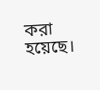করা হয়েছে।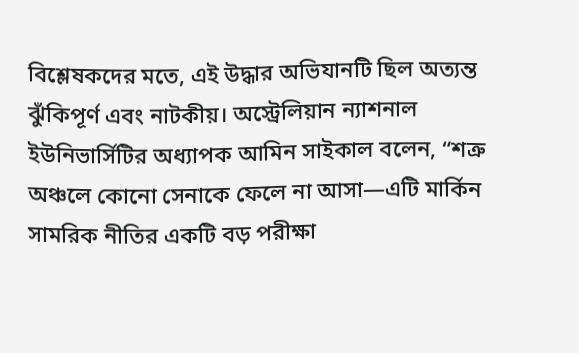বিশ্লেষকদের মতে, এই উদ্ধার অভিযানটি ছিল অত্যন্ত ঝুঁকিপূর্ণ এবং নাটকীয়। অস্ট্রেলিয়ান ন্যাশনাল ইউনিভার্সিটির অধ্যাপক আমিন সাইকাল বলেন, “শত্রু অঞ্চলে কোনো সেনাকে ফেলে না আসা—এটি মার্কিন সামরিক নীতির একটি বড় পরীক্ষা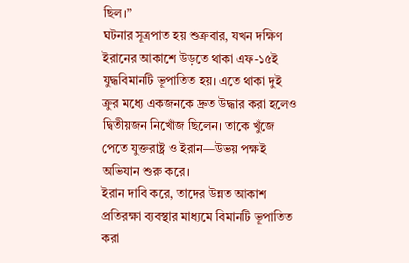ছিল।”
ঘটনার সূত্রপাত হয় শুক্রবার, যখন দক্ষিণ ইরানের আকাশে উড়তে থাকা এফ-১৫ই যুদ্ধবিমানটি ভূপাতিত হয়। এতে থাকা দুই ক্রুর মধ্যে একজনকে দ্রুত উদ্ধার করা হলেও দ্বিতীয়জন নিখোঁজ ছিলেন। তাকে খুঁজে পেতে যুক্তরাষ্ট্র ও ইরান—উভয় পক্ষই অভিযান শুরু করে।
ইরান দাবি করে, তাদের উন্নত আকাশ প্রতিরক্ষা ব্যবস্থার মাধ্যমে বিমানটি ভূপাতিত করা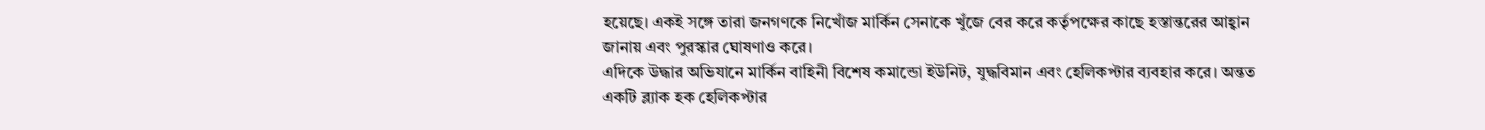হয়েছে। একই সঙ্গে তারা জনগণকে নিখোঁজ মার্কিন সেনাকে খুঁজে বের করে কর্তৃপক্ষের কাছে হস্তান্তরের আহ্বান জানায় এবং পুরস্কার ঘোষণাও করে।
এদিকে উদ্ধার অভিযানে মার্কিন বাহিনী বিশেষ কমান্ডো ইউনিট, যুদ্ধবিমান এবং হেলিকপ্টার ব্যবহার করে। অন্তত একটি ব্ল্যাক হক হেলিকপ্টার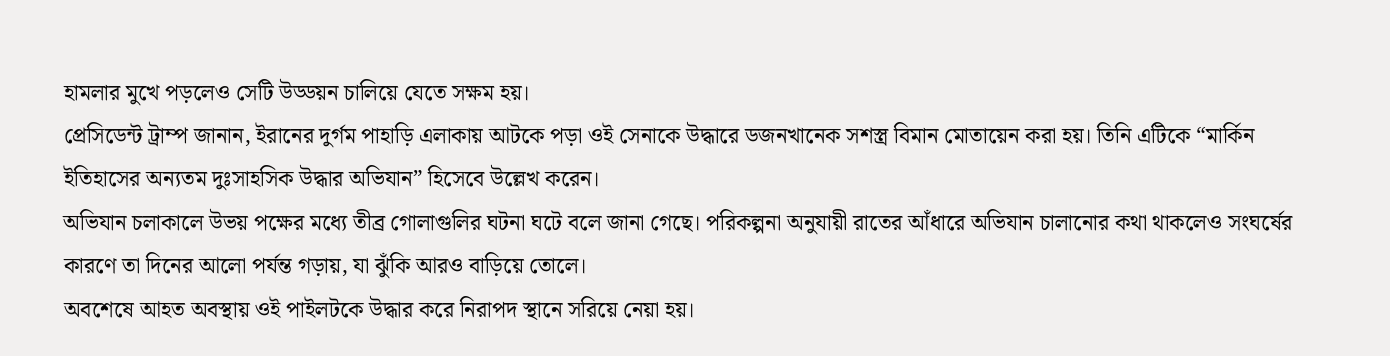হামলার মুখে পড়লেও সেটি উড্ডয়ন চালিয়ে যেতে সক্ষম হয়।
প্রেসিডেন্ট ট্রাম্প জানান, ইরানের দুর্গম পাহাড়ি এলাকায় আটকে পড়া ওই সেনাকে উদ্ধারে ডজনখানেক সশস্ত্র বিমান মোতায়েন করা হয়। তিনি এটিকে “মার্কিন ইতিহাসের অন্যতম দুঃসাহসিক উদ্ধার অভিযান” হিসেবে উল্লেখ করেন।
অভিযান চলাকালে উভয় পক্ষের মধ্যে তীব্র গোলাগুলির ঘটনা ঘটে বলে জানা গেছে। পরিকল্পনা অনুযায়ী রাতের আঁধারে অভিযান চালানোর কথা থাকলেও সংঘর্ষের কারণে তা দিনের আলো পর্যন্ত গড়ায়, যা ঝুঁকি আরও বাড়িয়ে তোলে।
অবশেষে আহত অবস্থায় ওই পাইলটকে উদ্ধার করে নিরাপদ স্থানে সরিয়ে নেয়া হয়।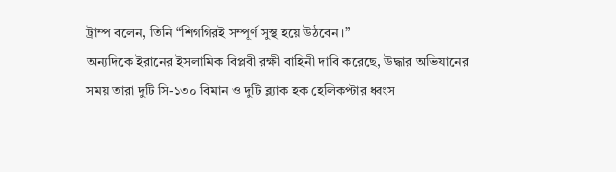ট্রাম্প বলেন, তিনি “শিগগিরই সম্পূর্ণ সুস্থ হয়ে উঠবেন।”
অন্যদিকে ইরানের ইসলামিক বিপ্লবী রক্ষী বাহিনী দাবি করেছে, উদ্ধার অভিযানের সময় তারা দুটি সি-১৩০ বিমান ও দুটি ব্ল্যাক হক হেলিকপ্টার ধ্বংস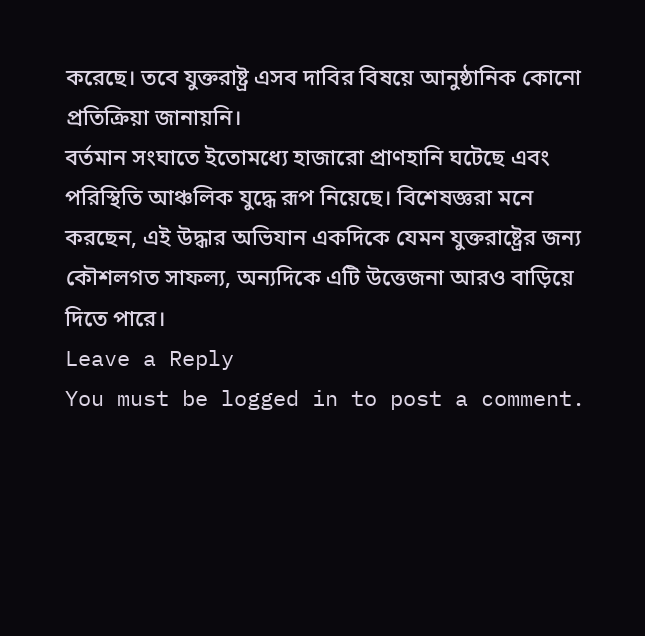করেছে। তবে যুক্তরাষ্ট্র এসব দাবির বিষয়ে আনুষ্ঠানিক কোনো প্রতিক্রিয়া জানায়নি।
বর্তমান সংঘাতে ইতোমধ্যে হাজারো প্রাণহানি ঘটেছে এবং পরিস্থিতি আঞ্চলিক যুদ্ধে রূপ নিয়েছে। বিশেষজ্ঞরা মনে করছেন, এই উদ্ধার অভিযান একদিকে যেমন যুক্তরাষ্ট্রের জন্য কৌশলগত সাফল্য, অন্যদিকে এটি উত্তেজনা আরও বাড়িয়ে দিতে পারে।
Leave a Reply
You must be logged in to post a comment.